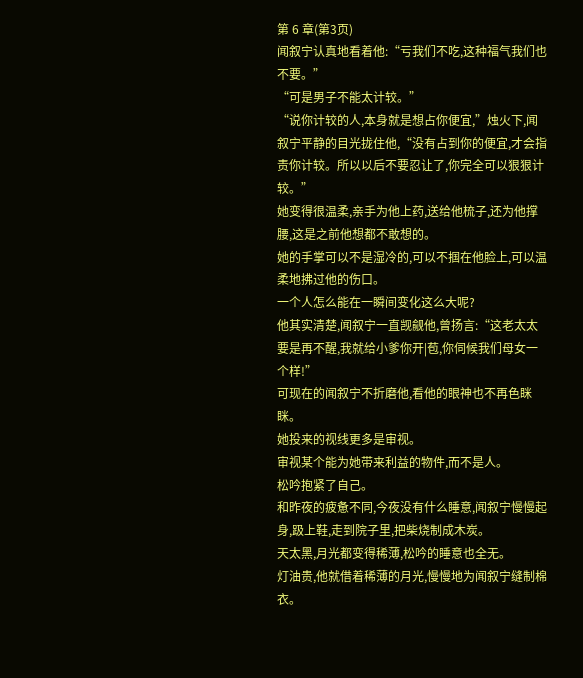第 6 章(第3页)
闻叙宁认真地看着他:“亏我们不吃,这种福气我们也不要。”
“可是男子不能太计较。”
“说你计较的人,本身就是想占你便宜,”烛火下,闻叙宁平静的目光拢住他,“没有占到你的便宜,才会指责你计较。所以以后不要忍让了,你完全可以狠狠计较。”
她变得很温柔,亲手为他上药,送给他梳子,还为他撑腰,这是之前他想都不敢想的。
她的手掌可以不是湿冷的,可以不掴在他脸上,可以温柔地拂过他的伤口。
一个人怎么能在一瞬间变化这么大呢?
他其实清楚,闻叙宁一直觊觎他,曾扬言:“这老太太要是再不醒,我就给小爹你开|苞,你伺候我们母女一个样!”
可现在的闻叙宁不折磨他,看他的眼神也不再色眯眯。
她投来的视线更多是审视。
审视某个能为她带来利益的物件,而不是人。
松吟抱紧了自己。
和昨夜的疲惫不同,今夜没有什么睡意,闻叙宁慢慢起身,趿上鞋,走到院子里,把柴烧制成木炭。
天太黑,月光都变得稀薄,松吟的睡意也全无。
灯油贵,他就借着稀薄的月光,慢慢地为闻叙宁缝制棉衣。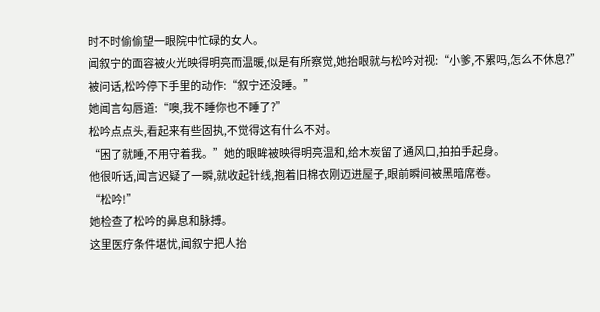时不时偷偷望一眼院中忙碌的女人。
闻叙宁的面容被火光映得明亮而温暖,似是有所察觉,她抬眼就与松吟对视:“小爹,不累吗,怎么不休息?”
被问话,松吟停下手里的动作:“叙宁还没睡。”
她闻言勾唇道:“噢,我不睡你也不睡了?”
松吟点点头,看起来有些固执,不觉得这有什么不对。
“困了就睡,不用守着我。”她的眼眸被映得明亮温和,给木炭留了通风口,拍拍手起身。
他很听话,闻言迟疑了一瞬,就收起针线,抱着旧棉衣刚迈进屋子,眼前瞬间被黑暗席卷。
“松吟!”
她检查了松吟的鼻息和脉搏。
这里医疗条件堪忧,闻叙宁把人抬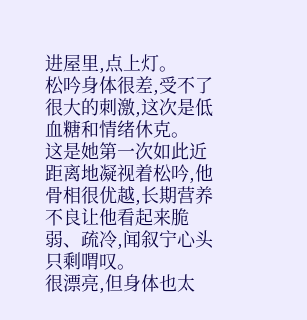进屋里,点上灯。
松吟身体很差,受不了很大的刺激,这次是低血糖和情绪休克。
这是她第一次如此近距离地凝视着松吟,他骨相很优越,长期营养不良让他看起来脆弱、疏冷,闻叙宁心头只剩喟叹。
很漂亮,但身体也太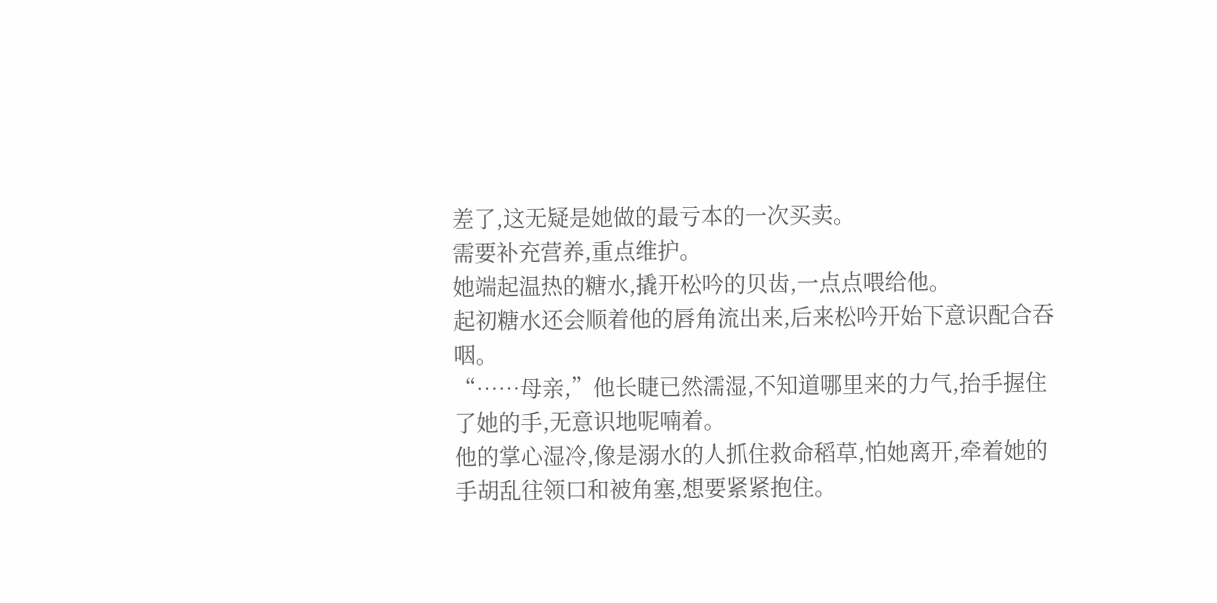差了,这无疑是她做的最亏本的一次买卖。
需要补充营养,重点维护。
她端起温热的糖水,撬开松吟的贝齿,一点点喂给他。
起初糖水还会顺着他的唇角流出来,后来松吟开始下意识配合吞咽。
“……母亲,”他长睫已然濡湿,不知道哪里来的力气,抬手握住了她的手,无意识地呢喃着。
他的掌心湿冷,像是溺水的人抓住救命稻草,怕她离开,牵着她的手胡乱往领口和被角塞,想要紧紧抱住。